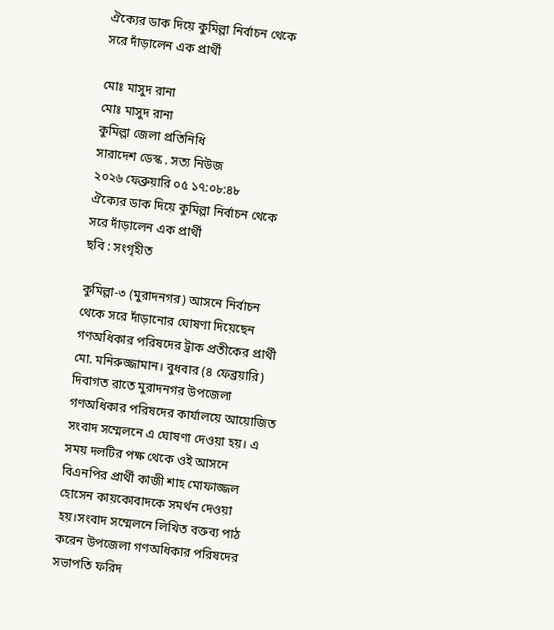ঐক্যের ডাক দিয়ে কুমিল্লা নির্বাচন থেকে সরে দাঁড়ালেন এক প্রার্থী

মোঃ মাসুদ রানা
মোঃ মাসুদ রানা
কুমিল্লা জেলা প্রতিনিধি
সারাদেশ ডেস্ক . সত্য নিউজ
২০২৬ ফেব্রুয়ারি ০৫ ১৭:০৮:৪৮
ঐক্যের ডাক দিয়ে কুমিল্লা নির্বাচন থেকে সরে দাঁড়ালেন এক প্রার্থী
ছবি : সংগৃহীত

কুমিল্লা-৩ (মুরাদনগর) আসনে নির্বাচন থেকে সরে দাঁড়ানোর ঘোষণা দিয়েছেন গণঅধিকার পরিষদের ট্রাক প্রতীকের প্রার্থী মো. মনিরুজ্জামান। বুধবার (৪ ফেব্রয়ারি) দিবাগত রাতে মুরাদনগর উপজেলা গণঅধিকার পরিষদের কার্যালয়ে আয়োজিত সংবাদ সম্মেলনে এ ঘোষণা দেওয়া হয়। এ সময় দলটির পক্ষ থেকে ওই আসনে বিএনপির প্রার্থী কাজী শাহ মোফাজ্জল হোসেন কায়কোবাদকে সমর্থন দেওয়া হয়।সংবাদ সম্মেলনে লিখিত বক্তব্য পাঠ করেন উপজেলা গণঅধিকার পরিষদের সভাপতি ফরিদ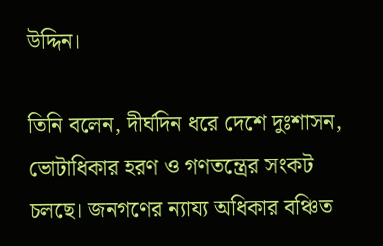উদ্দিন।

তিনি বলেন, দীর্ঘদিন ধরে দেশে দুঃশাসন, ভোটাধিকার হরণ ও গণতন্ত্রের সংকট চলছে। জনগণের ন্যায্য অধিকার বঞ্চিত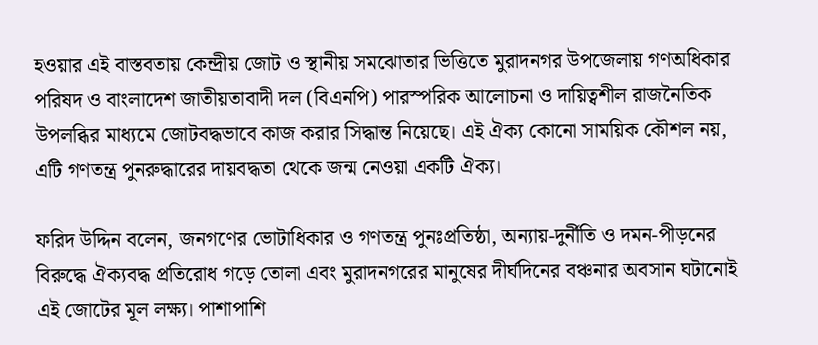হওয়ার এই বাস্তবতায় কেন্দ্রীয় জোট ও স্থানীয় সমঝোতার ভিত্তিতে মুরাদনগর উপজেলায় গণঅধিকার পরিষদ ও বাংলাদেশ জাতীয়তাবাদী দল (বিএনপি) পারস্পরিক আলোচনা ও দায়িত্বশীল রাজনৈতিক উপলব্ধির মাধ্যমে জোটবদ্ধভাবে কাজ করার সিদ্ধান্ত নিয়েছে। এই ঐক্য কোনো সাময়িক কৌশল নয়, এটি গণতন্ত্র পুনরুদ্ধারের দায়বদ্ধতা থেকে জন্ম নেওয়া একটি ঐক্য।

ফরিদ উদ্দিন বলেন, জনগণের ভোটাধিকার ও গণতন্ত্র পুনঃপ্রতিষ্ঠা, অন্যায়-দুর্নীতি ও দমন-পীড়নের বিরুদ্ধে ঐক্যবদ্ধ প্রতিরোধ গড়ে তোলা এবং মুরাদনগরের মানুষের দীর্ঘদিনের বঞ্চনার অবসান ঘটানোই এই জোটের মূল লক্ষ্য। পাশাপাশি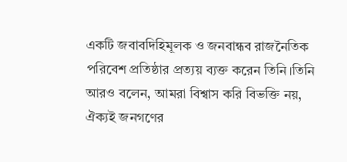একটি জবাবদিহিমূলক ও জনবান্ধব রাজনৈতিক পরিবেশ প্রতিষ্ঠার প্রত্যয় ব্যক্ত করেন তিনি।তিনি আরও বলেন, আমরা বিশ্বাস করি বিভক্তি নয়, ঐক্যই জনগণের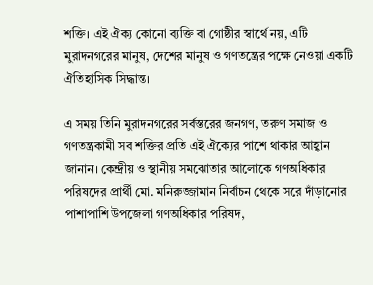শক্তি। এই ঐক্য কোনো ব্যক্তি বা গোষ্ঠীর স্বার্থে নয়, এটি মুরাদনগরের মানুষ, দেশের মানুষ ও গণতন্ত্রের পক্ষে নেওয়া একটি ঐতিহাসিক সিদ্ধান্ত।

এ সময় তিনি মুরাদনগরের সর্বস্তরের জনগণ, তরুণ সমাজ ও গণতন্ত্রকামী সব শক্তির প্রতি এই ঐক্যের পাশে থাকার আহ্বান জানান। কেন্দ্রীয় ও স্থানীয় সমঝোতার আলোকে গণঅধিকার পরিষদের প্রার্থী মো. মনিরুজ্জামান নির্বাচন থেকে সরে দাঁড়ানোর পাশাপাশি উপজেলা গণঅধিকার পরিষদ,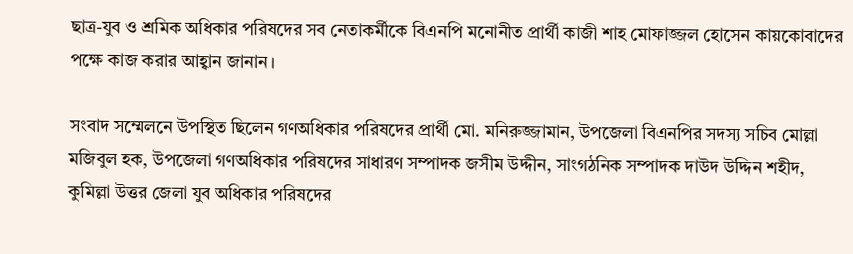ছাত্র-যুব ও শ্রমিক অধিকার পরিষদের সব নেতাকর্মীকে বিএনপি মনোনীত প্রার্থী কাজী শাহ মোফাজ্জল হোসেন কায়কোবাদের পক্ষে কাজ করার আহ্বান জানান।

সংবাদ সম্মেলনে উপস্থিত ছিলেন গণঅধিকার পরিষদের প্রার্থী মো. মনিরুজ্জামান, উপজেলা বিএনপির সদস্য সচিব মোল্লা মজিবুল হক, উপজেলা গণঅধিকার পরিষদের সাধারণ সম্পাদক জসীম উদ্দীন, সাংগঠনিক সম্পাদক দাউদ উদ্দিন শহীদ, কুমিল্লা উত্তর জেলা যুব অধিকার পরিষদের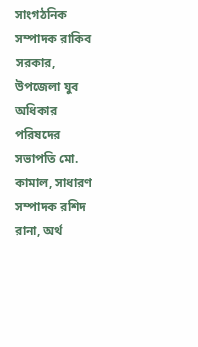সাংগঠনিক সম্পাদক রাকিব সরকার, উপজেলা যুব অধিকার পরিষদের সভাপতি মো. কামাল, সাধারণ সম্পাদক রশিদ রানা, অর্থ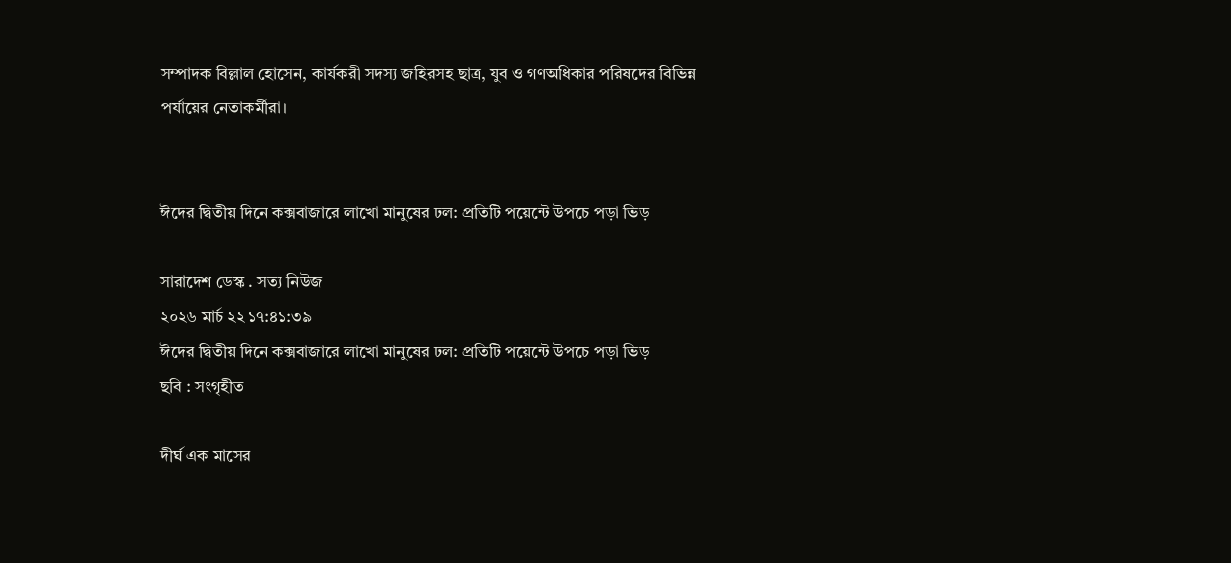সম্পাদক বিল্লাল হোসেন, কার্যকরী সদস্য জহিরসহ ছাত্র, যুব ও গণঅধিকার পরিষদের বিভিন্ন পর্যায়ের নেতাকর্মীরা।


ঈদের দ্বিতীয় দিনে কক্সবাজারে লাখো মানুষের ঢল: প্রতিটি পয়েন্টে উপচে পড়া ভিড়

সারাদেশ ডেস্ক . সত্য নিউজ
২০২৬ মার্চ ২২ ১৭:৪১:৩৯
ঈদের দ্বিতীয় দিনে কক্সবাজারে লাখো মানুষের ঢল: প্রতিটি পয়েন্টে উপচে পড়া ভিড়
ছবি : সংগৃহীত

দীর্ঘ এক মাসের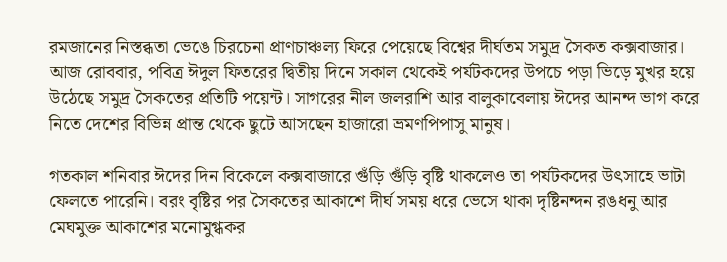রমজানের নিস্তব্ধতা ভেঙে চিরচেনা প্রাণচাঞ্চল্য ফিরে পেয়েছে বিশ্বের দীর্ঘতম সমুদ্র সৈকত কক্সবাজার। আজ রোববার, পবিত্র ঈদুল ফিতরের দ্বিতীয় দিনে সকাল থেকেই পর্যটকদের উপচে পড়া ভিড়ে মুখর হয়ে উঠেছে সমুদ্র সৈকতের প্রতিটি পয়েন্ট। সাগরের নীল জলরাশি আর বালুকাবেলায় ঈদের আনন্দ ভাগ করে নিতে দেশের বিভিন্ন প্রান্ত থেকে ছুটে আসছেন হাজারো ভ্রমণপিপাসু মানুষ।

গতকাল শনিবার ঈদের দিন বিকেলে কক্সবাজারে গুঁড়ি গুঁড়ি বৃষ্টি থাকলেও তা পর্যটকদের উৎসাহে ভাটা ফেলতে পারেনি। বরং বৃষ্টির পর সৈকতের আকাশে দীর্ঘ সময় ধরে ভেসে থাকা দৃষ্টিনন্দন রঙধনু আর মেঘমুক্ত আকাশের মনোমুগ্ধকর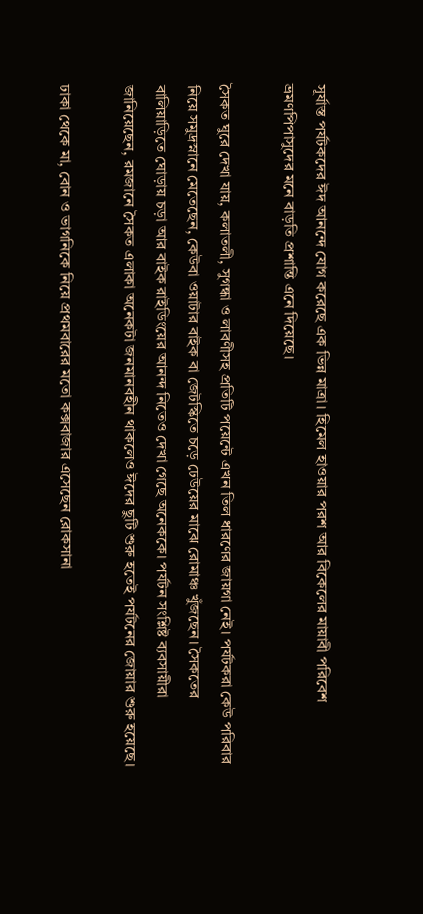সূর্যাস্ত পর্যটকদের ঈদ আনন্দে যোগ করেছে এক ভিন্ন মাত্রা। হিমেল হাওয়ার পরশ আর বিকেলের মায়াবী পরিবেশ ভ্রমণপিপাসুদের মনে বাড়তি প্রশান্তি এনে দিয়েছে।

সৈকত ঘুরে দেখা যায়, কলাতলী, সুগন্ধা ও লাবণীসহ প্রতিটি পয়েন্টে এখন তিল ধারণের জায়গা নেই। পর্যটকরা কেউ পরিবার নিয়ে সমুদ্রস্নানে মেতেছেন, কেউবা ওয়াটার বাইক বা জেটস্কিতে চড়ে ঢেউয়ের মাঝে রোমাঞ্চ খুঁজছেন। সৈকতের বালিয়াড়িতে ঘোড়ায় চড়া আর বাইক রাইডিংয়ের আনন্দ নিতেও দেখা গেছে অনেককে। পর্যটন সংশ্লিষ্ট ব্যবসায়ীরা জানিয়েছেন, রমজানে সৈকত এলাকা অনেকটা জনমানবহীন থাকলেও ঈদের ছুটি শুরু হতেই পর্যটনের জোয়ার শুরু হয়েছে।

ঢাকা থেকে মা, বোন ও ভাগনিকে নিয়ে প্রথমবারের মতো কক্সবাজার এসেছেন রোকসানা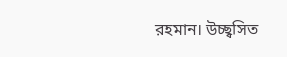রহমান। উচ্ছ্বসিত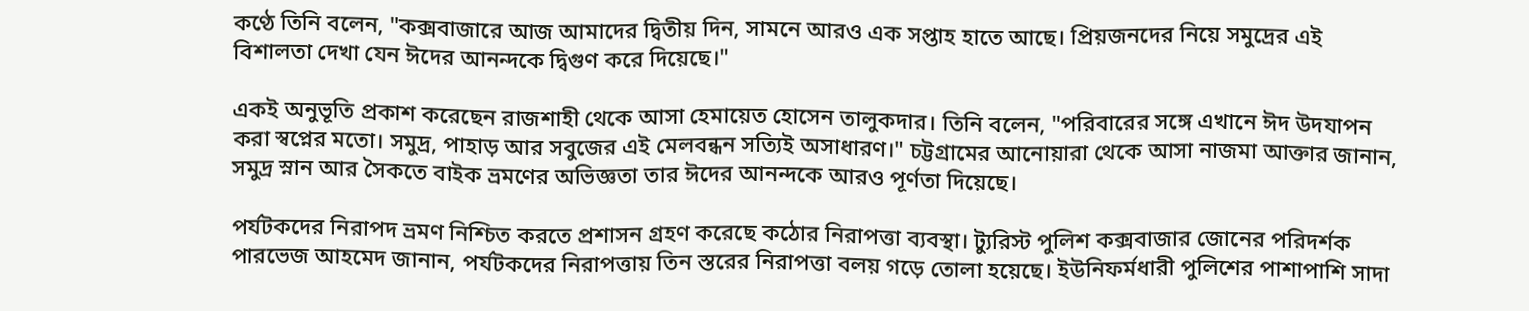কণ্ঠে তিনি বলেন, "কক্সবাজারে আজ আমাদের দ্বিতীয় দিন, সামনে আরও এক সপ্তাহ হাতে আছে। প্রিয়জনদের নিয়ে সমুদ্রের এই বিশালতা দেখা যেন ঈদের আনন্দকে দ্বিগুণ করে দিয়েছে।"

একই অনুভূতি প্রকাশ করেছেন রাজশাহী থেকে আসা হেমায়েত হোসেন তালুকদার। তিনি বলেন, "পরিবারের সঙ্গে এখানে ঈদ উদযাপন করা স্বপ্নের মতো। সমুদ্র, পাহাড় আর সবুজের এই মেলবন্ধন সত্যিই অসাধারণ।" চট্টগ্রামের আনোয়ারা থেকে আসা নাজমা আক্তার জানান, সমুদ্র স্নান আর সৈকতে বাইক ভ্রমণের অভিজ্ঞতা তার ঈদের আনন্দকে আরও পূর্ণতা দিয়েছে।

পর্যটকদের নিরাপদ ভ্রমণ নিশ্চিত করতে প্রশাসন গ্রহণ করেছে কঠোর নিরাপত্তা ব্যবস্থা। ট্যুরিস্ট পুলিশ কক্সবাজার জোনের পরিদর্শক পারভেজ আহমেদ জানান, পর্যটকদের নিরাপত্তায় তিন স্তরের নিরাপত্তা বলয় গড়ে তোলা হয়েছে। ইউনিফর্মধারী পুলিশের পাশাপাশি সাদা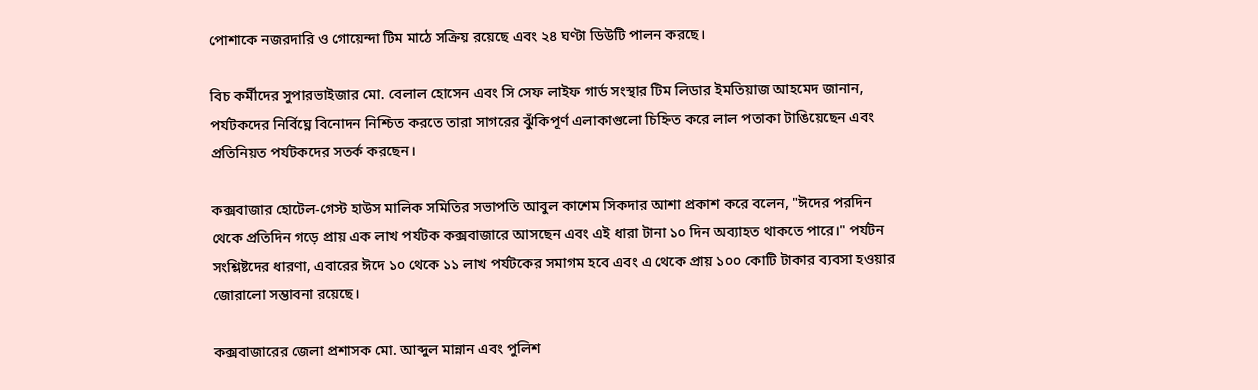পোশাকে নজরদারি ও গোয়েন্দা টিম মাঠে সক্রিয় রয়েছে এবং ২৪ ঘণ্টা ডিউটি পালন করছে।

বিচ কর্মীদের সুপারভাইজার মো. বেলাল হোসেন এবং সি সেফ লাইফ গার্ড সংস্থার টিম লিডার ইমতিয়াজ আহমেদ জানান, পর্যটকদের নির্বিঘ্নে বিনোদন নিশ্চিত করতে তারা সাগরের ঝুঁকিপূর্ণ এলাকাগুলো চিহ্নিত করে লাল পতাকা টাঙিয়েছেন এবং প্রতিনিয়ত পর্যটকদের সতর্ক করছেন।

কক্সবাজার হোটেল-গেস্ট হাউস মালিক সমিতির সভাপতি আবুল কাশেম সিকদার আশা প্রকাশ করে বলেন, "ঈদের পরদিন থেকে প্রতিদিন গড়ে প্রায় এক লাখ পর্যটক কক্সবাজারে আসছেন এবং এই ধারা টানা ১০ দিন অব্যাহত থাকতে পারে।" পর্যটন সংশ্লিষ্টদের ধারণা, এবারের ঈদে ১০ থেকে ১১ লাখ পর্যটকের সমাগম হবে এবং এ থেকে প্রায় ১০০ কোটি টাকার ব্যবসা হওয়ার জোরালো সম্ভাবনা রয়েছে।

কক্সবাজারের জেলা প্রশাসক মো. আব্দুল মান্নান এবং পুলিশ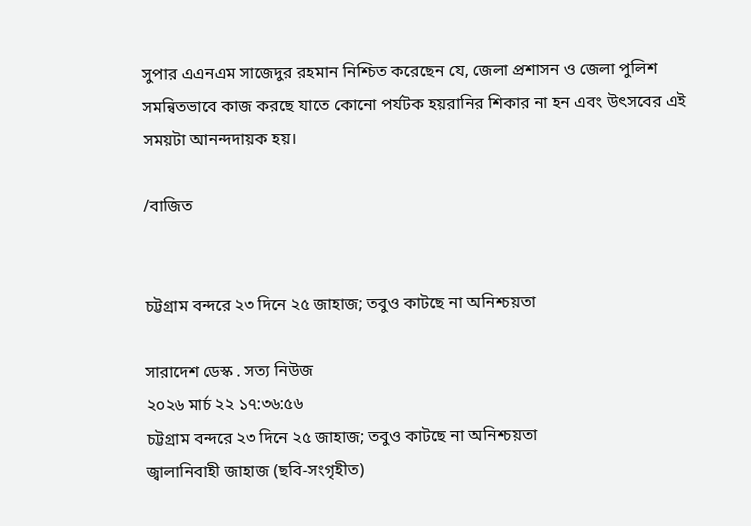সুপার এএনএম সাজেদুর রহমান নিশ্চিত করেছেন যে, জেলা প্রশাসন ও জেলা পুলিশ সমন্বিতভাবে কাজ করছে যাতে কোনো পর্যটক হয়রানির শিকার না হন এবং উৎসবের এই সময়টা আনন্দদায়ক হয়।

/বাজিত


চট্টগ্রাম বন্দরে ২৩ দিনে ২৫ জাহাজ; তবুও কাটছে না অনিশ্চয়তা

সারাদেশ ডেস্ক . সত্য নিউজ
২০২৬ মার্চ ২২ ১৭:৩৬:৫৬
চট্টগ্রাম বন্দরে ২৩ দিনে ২৫ জাহাজ; তবুও কাটছে না অনিশ্চয়তা
জ্বালানিবাহী জাহাজ (ছবি-সংগৃহীত)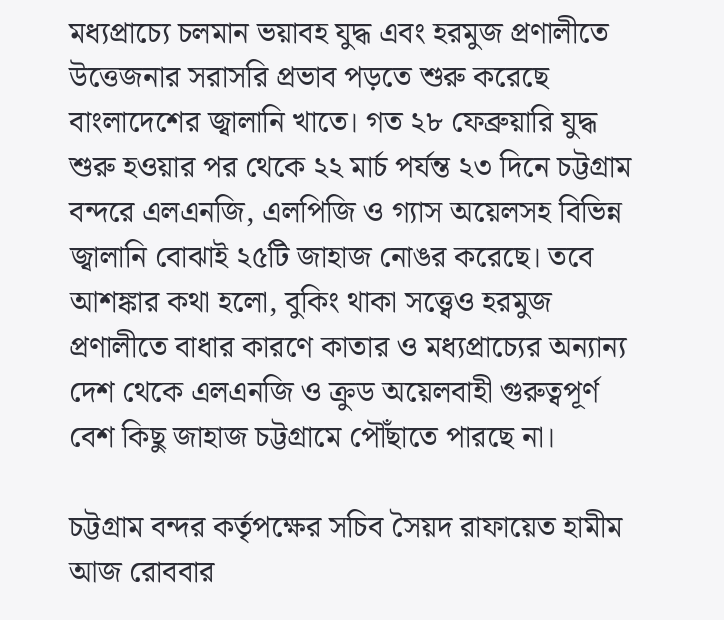মধ্যপ্রাচ্যে চলমান ভয়াবহ যুদ্ধ এবং হরমুজ প্রণালীতে উত্তেজনার সরাসরি প্রভাব পড়তে শুরু করেছে বাংলাদেশের জ্বালানি খাতে। গত ২৮ ফেব্রুয়ারি যুদ্ধ শুরু হওয়ার পর থেকে ২২ মার্চ পর্যন্ত ২৩ দিনে চট্টগ্রাম বন্দরে এলএনজি, এলপিজি ও গ্যাস অয়েলসহ বিভিন্ন জ্বালানি বোঝাই ২৫টি জাহাজ নোঙর করেছে। তবে আশঙ্কার কথা হলো, বুকিং থাকা সত্ত্বেও হরমুজ প্রণালীতে বাধার কারণে কাতার ও মধ্যপ্রাচ্যের অন্যান্য দেশ থেকে এলএনজি ও ক্রুড অয়েলবাহী গুরুত্বপূর্ণ বেশ কিছু জাহাজ চট্টগ্রামে পৌঁছাতে পারছে না।

চট্টগ্রাম বন্দর কর্তৃপক্ষের সচিব সৈয়দ রাফায়েত হামীম আজ রোববার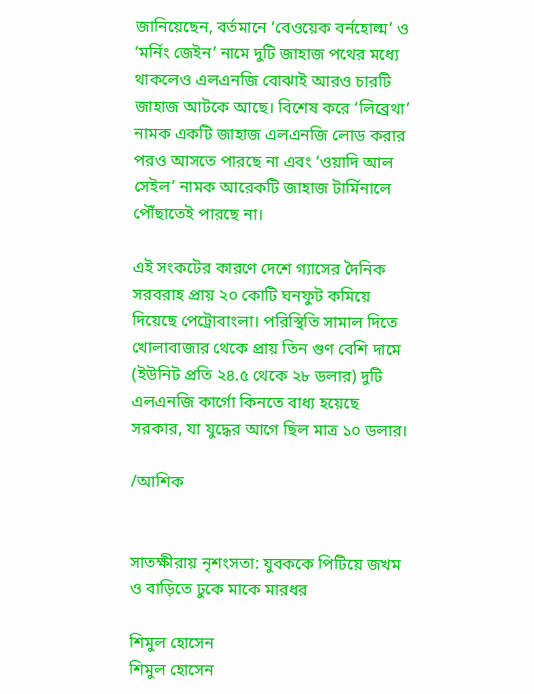জানিয়েছেন, বর্তমানে ‘বেওয়েক বর্নহোল্ম’ ও ‘মর্নিং জেইন’ নামে দুটি জাহাজ পথের মধ্যে থাকলেও এলএনজি বোঝাই আরও চারটি জাহাজ আটকে আছে। বিশেষ করে ‘লিব্রেথা’ নামক একটি জাহাজ এলএনজি লোড করার পরও আসতে পারছে না এবং ‘ওয়াদি আল সেইল’ নামক আরেকটি জাহাজ টার্মিনালে পৌঁছাতেই পারছে না।

এই সংকটের কারণে দেশে গ্যাসের দৈনিক সরবরাহ প্রায় ২০ কোটি ঘনফুট কমিয়ে দিয়েছে পেট্রোবাংলা। পরিস্থিতি সামাল দিতে খোলাবাজার থেকে প্রায় তিন গুণ বেশি দামে (ইউনিট প্রতি ২৪.৫ থেকে ২৮ ডলার) দুটি এলএনজি কার্গো কিনতে বাধ্য হয়েছে সরকার, যা যুদ্ধের আগে ছিল মাত্র ১০ ডলার।

/আশিক


সাতক্ষীরায় নৃশংসতা: যুবককে পিটিয়ে জখম ও বাড়িতে ঢুকে মাকে মারধর

শিমুল হোসেন
শিমুল হোসেন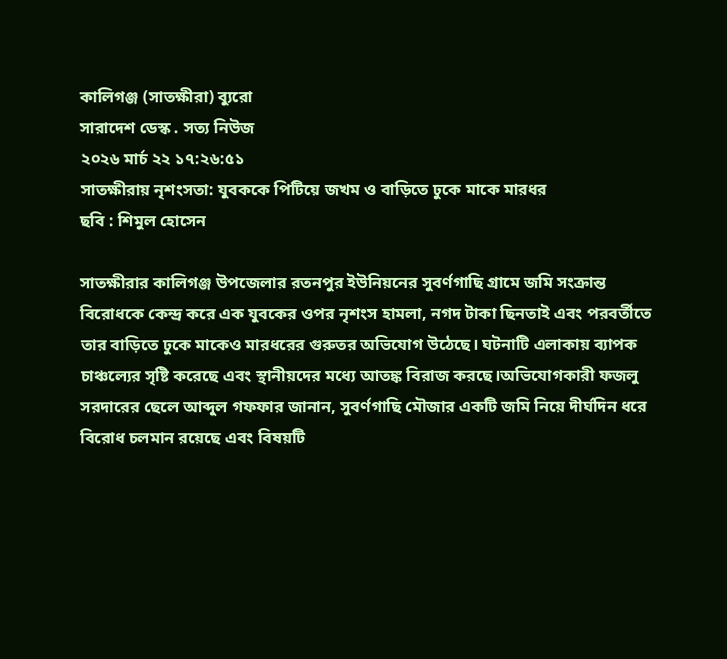কালিগঞ্জ (সাতক্ষীরা) ব্যুরো
সারাদেশ ডেস্ক . সত্য নিউজ
২০২৬ মার্চ ২২ ১৭:২৬:৫১
সাতক্ষীরায় নৃশংসতা: যুবককে পিটিয়ে জখম ও বাড়িতে ঢুকে মাকে মারধর
ছবি : শিমুল হোসেন

সাতক্ষীরার কালিগঞ্জ উপজেলার রতনপুর ইউনিয়নের সুবর্ণগাছি গ্রামে জমি সংক্রান্ত বিরোধকে কেন্দ্র করে এক যুবকের ওপর নৃশংস হামলা, নগদ টাকা ছিনতাই এবং পরবর্তীতে তার বাড়িতে ঢুকে মাকেও মারধরের গুরুতর অভিযোগ উঠেছে। ঘটনাটি এলাকায় ব্যাপক চাঞ্চল্যের সৃষ্টি করেছে এবং স্থানীয়দের মধ্যে আতঙ্ক বিরাজ করছে।অভিযোগকারী ফজলু সরদারের ছেলে আব্দুল গফফার জানান, সুবর্ণগাছি মৌজার একটি জমি নিয়ে দীর্ঘদিন ধরে বিরোধ চলমান রয়েছে এবং বিষয়টি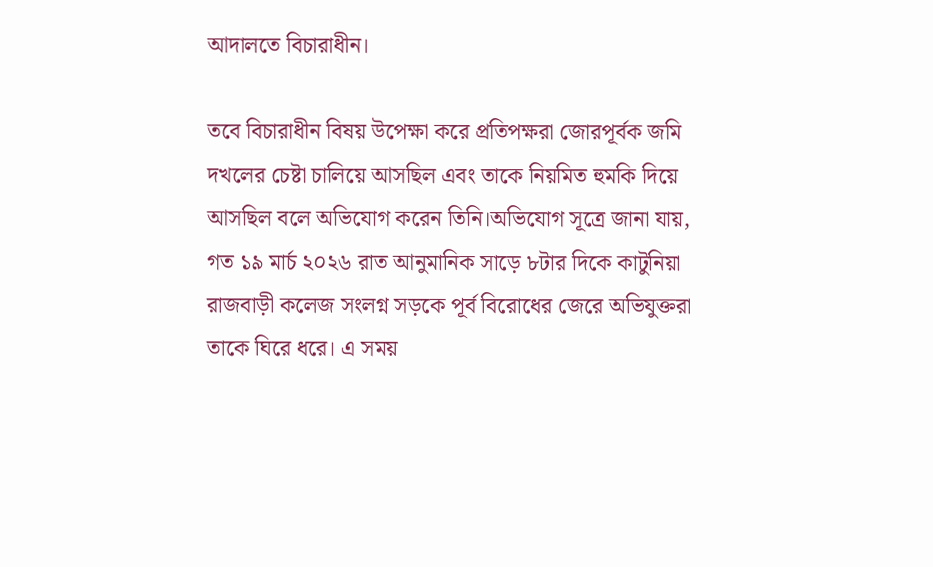আদালতে বিচারাধীন।

তবে বিচারাধীন বিষয় উপেক্ষা করে প্রতিপক্ষরা জোরপূর্বক জমি দখলের চেষ্টা চালিয়ে আসছিল এবং তাকে নিয়মিত হুমকি দিয়ে আসছিল বলে অভিযোগ করেন তিনি।অভিযোগ সূত্রে জানা যায়, গত ১৯ মার্চ ২০২৬ রাত আনুমানিক সাড়ে ৮টার দিকে কাটুনিয়া রাজবাড়ী কলেজ সংলগ্ন সড়কে পূর্ব বিরোধের জেরে অভিযুক্তরা তাকে ঘিরে ধরে। এ সময়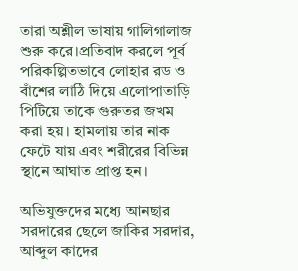তারা অশ্লীল ভাষায় গালিগালাজ শুরু করে।প্রতিবাদ করলে পূর্ব পরিকল্পিতভাবে লোহার রড ও বাঁশের লাঠি দিয়ে এলোপাতাড়ি পিটিয়ে তাকে গুরুতর জখম করা হয়। হামলায় তার নাক ফেটে যায় এবং শরীরের বিভিন্ন স্থানে আঘাত প্রাপ্ত হন।

অভিযুক্তদের মধ্যে আনছার সরদারের ছেলে জাকির সরদার, আব্দুল কাদের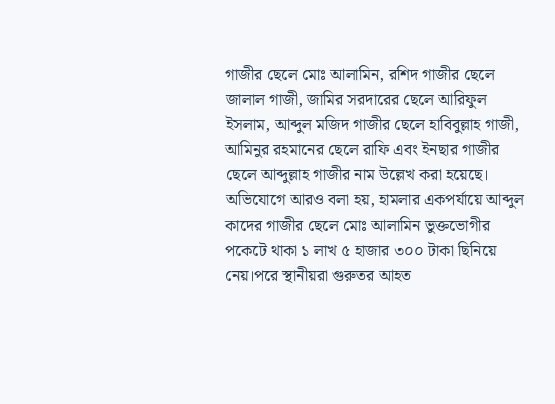গাজীর ছেলে মোঃ আলামিন, রশিদ গাজীর ছেলে জালাল গাজী, জামির সরদারের ছেলে আরিফুল ইসলাম, আব্দুল মজিদ গাজীর ছেলে হাবিবুল্লাহ গাজী, আমিনুর রহমানের ছেলে রাফি এবং ইনছার গাজীর ছেলে আব্দুল্লাহ গাজীর নাম উল্লেখ করা হয়েছে। অভিযোগে আরও বলা হয়, হামলার একপর্যায়ে আব্দুল কাদের গাজীর ছেলে মোঃ আলামিন ভুক্তভোগীর পকেটে থাকা ১ লাখ ৫ হাজার ৩০০ টাকা ছিনিয়ে নেয়।পরে স্থানীয়রা গুরুতর আহত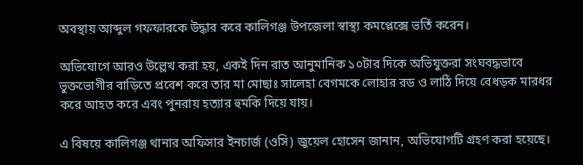অবস্থায় আব্দুল গফফারকে উদ্ধার করে কালিগঞ্জ উপজেলা স্বাস্থ্য কমপ্লেক্সে ভর্তি করেন।

অভিযোগে আরও উল্লেখ করা হয়, একই দিন রাত আনুমানিক ১০টার দিকে অভিযুক্তরা সংঘবদ্ধভাবে ভুক্তভোগীর বাড়িতে প্রবেশ করে তার মা মোছাঃ সালেহা বেগমকে লোহার রড ও লাঠি দিয়ে বেধড়ক মারধর করে আহত করে এবং পুনরায় হত্যার হুমকি দিয়ে যায়।

এ বিষয়ে কালিগঞ্জ থানার অফিসার ইনচার্জ (ওসি) জুয়েল হোসেন জানান, অভিযোগটি গ্রহণ করা হয়েছে।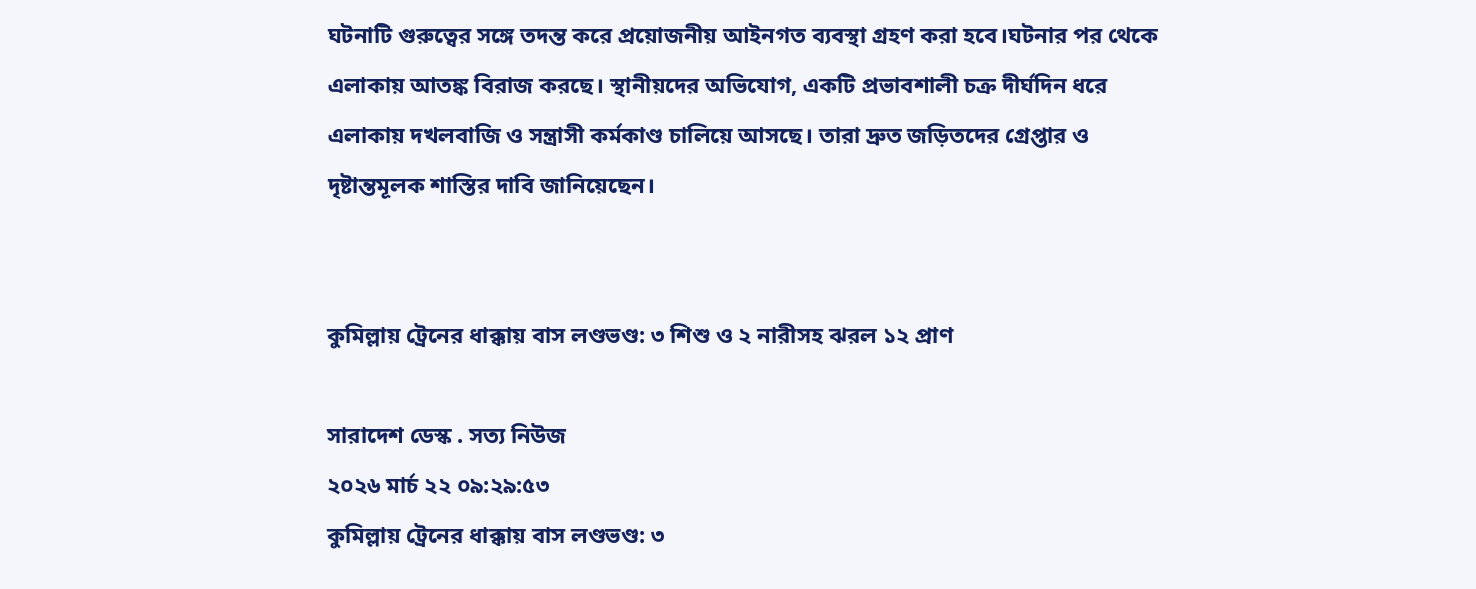ঘটনাটি গুরুত্বের সঙ্গে তদন্ত করে প্রয়োজনীয় আইনগত ব্যবস্থা গ্রহণ করা হবে।ঘটনার পর থেকে এলাকায় আতঙ্ক বিরাজ করছে। স্থানীয়দের অভিযোগ, একটি প্রভাবশালী চক্র দীর্ঘদিন ধরে এলাকায় দখলবাজি ও সন্ত্রাসী কর্মকাণ্ড চালিয়ে আসছে। তারা দ্রুত জড়িতদের গ্রেপ্তার ও দৃষ্টান্তমূলক শাস্তির দাবি জানিয়েছেন।


কুমিল্লায় ট্রেনের ধাক্কায় বাস লণ্ডভণ্ড: ৩ শিশু ও ২ নারীসহ ঝরল ১২ প্রাণ

সারাদেশ ডেস্ক . সত্য নিউজ
২০২৬ মার্চ ২২ ০৯:২৯:৫৩
কুমিল্লায় ট্রেনের ধাক্কায় বাস লণ্ডভণ্ড: ৩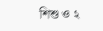শিশু ও ২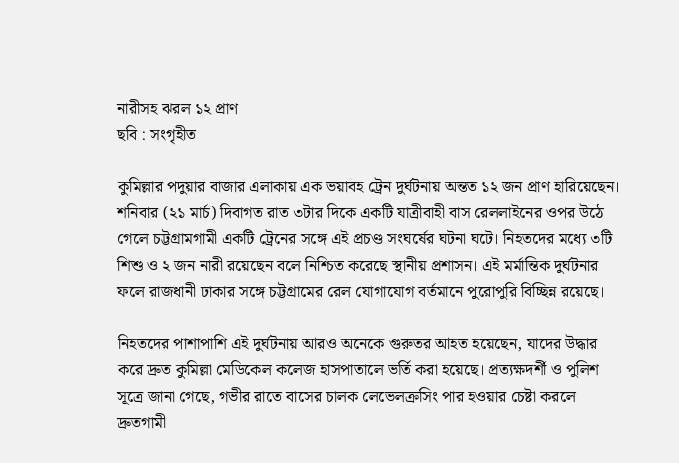নারীসহ ঝরল ১২ প্রাণ
ছবি : সংগৃহীত

কুমিল্লার পদুয়ার বাজার এলাকায় এক ভয়াবহ ট্রেন দুর্ঘটনায় অন্তত ১২ জন প্রাণ হারিয়েছেন। শনিবার (২১ মার্চ) দিবাগত রাত ৩টার দিকে একটি যাত্রীবাহী বাস রেললাইনের ওপর উঠে গেলে চট্টগ্রামগামী একটি ট্রেনের সঙ্গে এই প্রচণ্ড সংঘর্ষের ঘটনা ঘটে। নিহতদের মধ্যে ৩টি শিশু ও ২ জন নারী রয়েছেন বলে নিশ্চিত করেছে স্থানীয় প্রশাসন। এই মর্মান্তিক দুর্ঘটনার ফলে রাজধানী ঢাকার সঙ্গে চট্টগ্রামের রেল যোগাযোগ বর্তমানে পুরোপুরি বিচ্ছিন্ন রয়েছে।

নিহতদের পাশাপাশি এই দুর্ঘটনায় আরও অনেকে গুরুতর আহত হয়েছেন, যাদের উদ্ধার করে দ্রুত কুমিল্লা মেডিকেল কলেজ হাসপাতালে ভর্তি করা হয়েছে। প্রত্যক্ষদর্শী ও পুলিশ সূত্রে জানা গেছে, গভীর রাতে বাসের চালক লেভেলক্রসিং পার হওয়ার চেষ্টা করলে দ্রুতগামী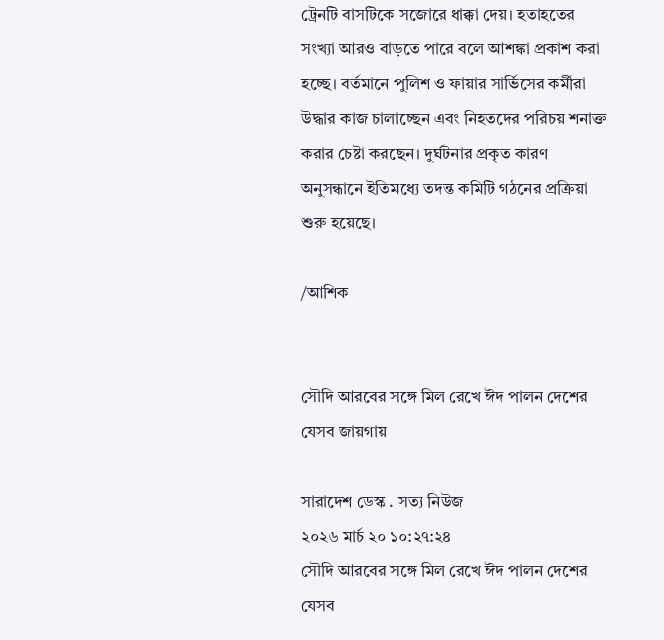ট্রেনটি বাসটিকে সজোরে ধাক্কা দেয়। হতাহতের সংখ্যা আরও বাড়তে পারে বলে আশঙ্কা প্রকাশ করা হচ্ছে। বর্তমানে পুলিশ ও ফায়ার সার্ভিসের কর্মীরা উদ্ধার কাজ চালাচ্ছেন এবং নিহতদের পরিচয় শনাক্ত করার চেষ্টা করছেন। দুর্ঘটনার প্রকৃত কারণ অনুসন্ধানে ইতিমধ্যে তদন্ত কমিটি গঠনের প্রক্রিয়া শুরু হয়েছে।

/আশিক


সৌদি আরবের সঙ্গে মিল রেখে ঈদ পালন দেশের যেসব জায়গায়

সারাদেশ ডেস্ক . সত্য নিউজ
২০২৬ মার্চ ২০ ১০:২৭:২৪
সৌদি আরবের সঙ্গে মিল রেখে ঈদ পালন দেশের যেসব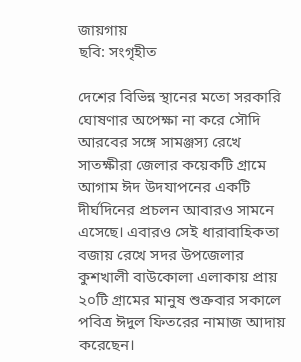জায়গায়
ছবি: সংগৃহীত

দেশের বিভিন্ন স্থানের মতো সরকারি ঘোষণার অপেক্ষা না করে সৌদি আরবের সঙ্গে সামঞ্জস্য রেখে সাতক্ষীরা জেলার কয়েকটি গ্রামে আগাম ঈদ উদযাপনের একটি দীর্ঘদিনের প্রচলন আবারও সামনে এসেছে। এবারও সেই ধারাবাহিকতা বজায় রেখে সদর উপজেলার কুশখালী বাউকোলা এলাকায় প্রায় ২০টি গ্রামের মানুষ শুক্রবার সকালে পবিত্র ঈদুল ফিতরের নামাজ আদায় করেছেন।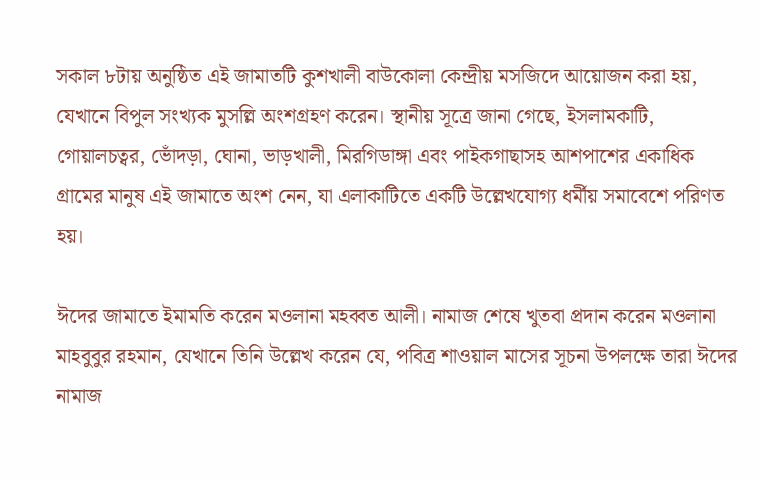সকাল ৮টায় অনুষ্ঠিত এই জামাতটি কুশখালী বাউকোলা কেন্দ্রীয় মসজিদে আয়োজন করা হয়, যেখানে বিপুল সংখ্যক মুসল্লি অংশগ্রহণ করেন। স্থানীয় সূত্রে জানা গেছে, ইসলামকাটি, গোয়ালচত্বর, ভোঁদড়া, ঘোনা, ভাড়খালী, মিরগিডাঙ্গা এবং পাইকগাছাসহ আশপাশের একাধিক গ্রামের মানুষ এই জামাতে অংশ নেন, যা এলাকাটিতে একটি উল্লেখযোগ্য ধর্মীয় সমাবেশে পরিণত হয়।

ঈদের জামাতে ইমামতি করেন মওলানা মহব্বত আলী। নামাজ শেষে খুতবা প্রদান করেন মওলানা মাহবুবুর রহমান, যেখানে তিনি উল্লেখ করেন যে, পবিত্র শাওয়াল মাসের সূচনা উপলক্ষে তারা ঈদের নামাজ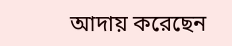আদায় করেছেন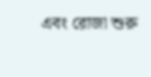এবং রোজা শুরু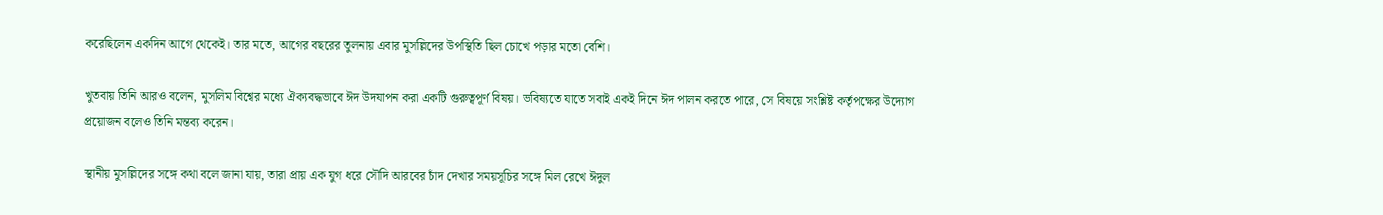করেছিলেন একদিন আগে থেকেই। তার মতে, আগের বছরের তুলনায় এবার মুসল্লিদের উপস্থিতি ছিল চোখে পড়ার মতো বেশি।

খুতবায় তিনি আরও বলেন, মুসলিম বিশ্বের মধ্যে ঐক্যবদ্ধভাবে ঈদ উদযাপন করা একটি গুরুত্বপূর্ণ বিষয়। ভবিষ্যতে যাতে সবাই একই দিনে ঈদ পালন করতে পারে, সে বিষয়ে সংশ্লিষ্ট কর্তৃপক্ষের উদ্যোগ প্রয়োজন বলেও তিনি মন্তব্য করেন।

স্থানীয় মুসল্লিদের সঙ্গে কথা বলে জানা যায়, তারা প্রায় এক যুগ ধরে সৌদি আরবের চাঁদ দেখার সময়সূচির সঙ্গে মিল রেখে ঈদুল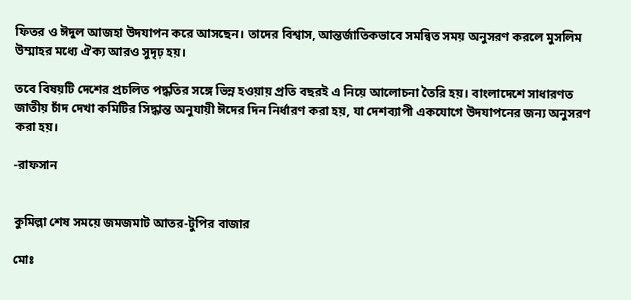ফিতর ও ঈদুল আজহা উদযাপন করে আসছেন। তাদের বিশ্বাস, আন্তর্জাতিকভাবে সমন্বিত সময় অনুসরণ করলে মুসলিম উম্মাহর মধ্যে ঐক্য আরও সুদৃঢ় হয়।

তবে বিষয়টি দেশের প্রচলিত পদ্ধতির সঙ্গে ভিন্ন হওয়ায় প্রতি বছরই এ নিয়ে আলোচনা তৈরি হয়। বাংলাদেশে সাধারণত জাতীয় চাঁদ দেখা কমিটির সিদ্ধান্ত অনুযায়ী ঈদের দিন নির্ধারণ করা হয়, যা দেশব্যাপী একযোগে উদযাপনের জন্য অনুসরণ করা হয়।

-রাফসান


কুমিল্লা শেষ সময়ে জমজমাট আতর-টুপির বাজার

মোঃ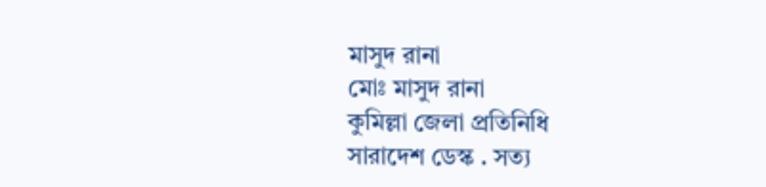মাসুদ রানা
মোঃ মাসুদ রানা
কুমিল্লা জেলা প্রতিনিধি
সারাদেশ ডেস্ক . সত্য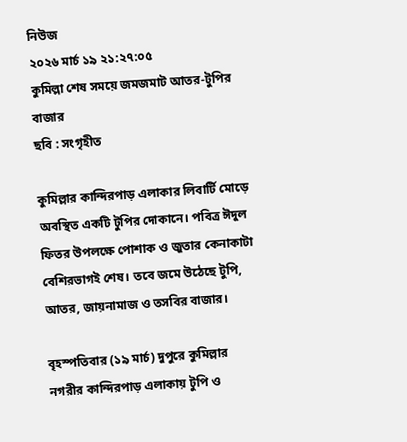নিউজ
২০২৬ মার্চ ১৯ ২১:২৭:০৫
কুমিল্লা শেষ সময়ে জমজমাট আতর-টুপির বাজার
ছবি : সংগৃহীত

কুমিল্লার কান্দিরপাড় এলাকার লিবার্টি মোড়ে অবস্থিত একটি টুপির দোকানে। পবিত্র ঈদুল ফিতর উপলক্ষে পোশাক ও জুতার কেনাকাটা বেশিরভাগই শেষ। তবে জমে উঠেছে টুপি, আতর, জায়নামাজ ও তসবির বাজার।

বৃহস্পতিবার (১৯ মার্চ) দুপুরে কুমিল্লার নগরীর কান্দিরপাড় এলাকায় টুপি ও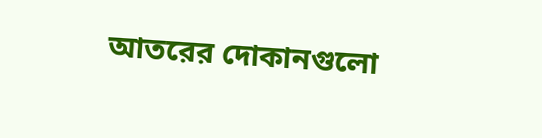আতরের দোকানগুলো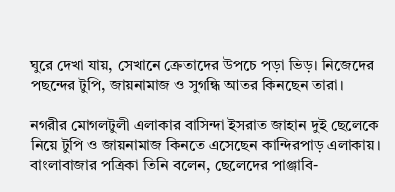ঘুরে দেখা যায়, সেখানে ক্রেতাদের উপচে পড়া ভিড়। নিজেদের পছন্দের টুপি, জায়নামাজ ও সুগন্ধি আতর কিনছেন তারা।

নগরীর মোগলটুলী এলাকার বাসিন্দা ইসরাত জাহান দুই ছেলেকে নিয়ে টুপি ও জায়নামাজ কিনতে এসেছেন কান্দিরপাড় এলাকায়। বাংলাবাজার পত্রিকা তিনি বলেন, ছেলেদের পাঞ্জাবি-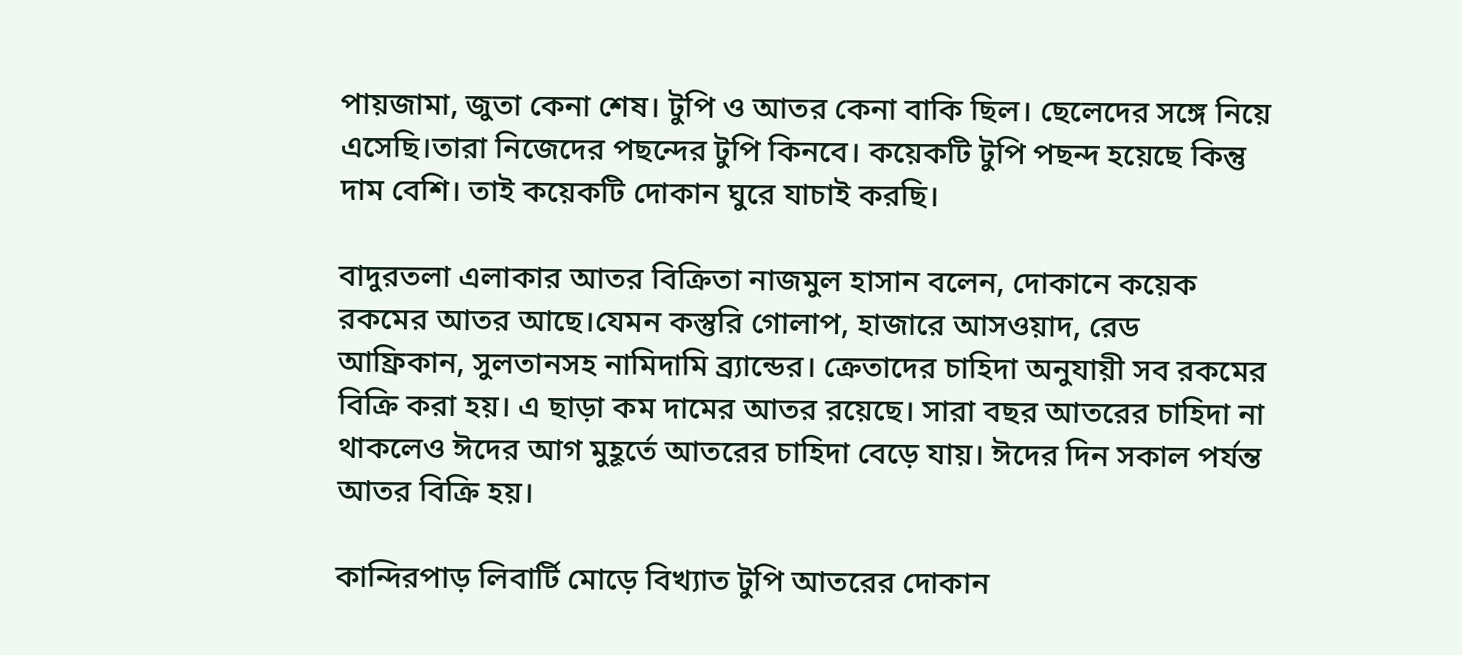পায়জামা, জুতা কেনা শেষ। টুপি ও আতর কেনা বাকি ছিল। ছেলেদের সঙ্গে নিয়ে এসেছি।তারা নিজেদের পছন্দের টুপি কিনবে। কয়েকটি টুপি পছন্দ হয়েছে কিন্তু দাম বেশি। তাই কয়েকটি দোকান ঘুরে যাচাই করছি।

বাদুরতলা এলাকার আতর বিক্রিতা নাজমুল হাসান বলেন, দোকানে কয়েক রকমের আতর আছে।যেমন কস্তুরি গোলাপ, হাজারে আসওয়াদ, রেড আফ্রিকান, সুলতানসহ নামিদামি ব্র্যান্ডের। ক্রেতাদের চাহিদা অনুযায়ী সব রকমের বিক্রি করা হয়। এ ছাড়া কম দামের আতর রয়েছে। সারা বছর আতরের চাহিদা না থাকলেও ঈদের আগ মুহূর্তে আতরের চাহিদা বেড়ে যায়। ঈদের দিন সকাল পর্যন্ত আতর বিক্রি হয়।

কান্দিরপাড় লিবার্টি মোড়ে বিখ্যাত টুপি আতরের দোকান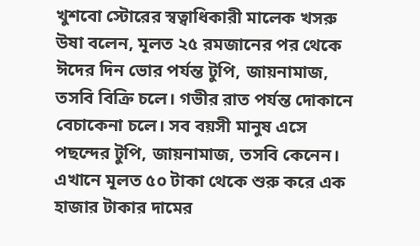খুশবো স্টোরের স্বত্বাধিকারী মালেক খসরু উষা বলেন, মূলত ২৫ রমজানের পর থেকে ঈদের দিন ভোর পর্যন্ত টুপি, জায়নামাজ, তসবি বিক্রি চলে। গভীর রাত পর্যন্ত দোকানে বেচাকেনা চলে। সব বয়সী মানুষ এসে পছন্দের টুপি, জায়নামাজ, তসবি কেনেন। এখানে মূলত ৫০ টাকা থেকে শুরু করে এক হাজার টাকার দামের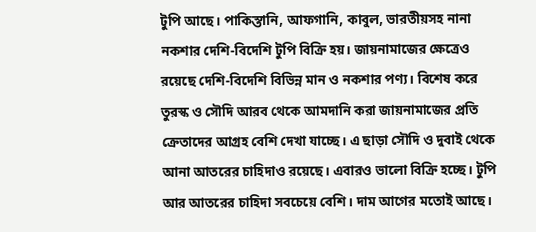টুপি আছে। পাকিস্তানি, আফগানি, কাবুল, ভারতীয়সহ নানা নকশার দেশি-বিদেশি টুপি বিক্রি হয়। জায়নামাজের ক্ষেত্রেও রয়েছে দেশি-বিদেশি বিভিন্ন মান ও নকশার পণ্য। বিশেষ করে তুরস্ক ও সৌদি আরব থেকে আমদানি করা জায়নামাজের প্রতি ক্রেতাদের আগ্রহ বেশি দেখা যাচ্ছে। এ ছাড়া সৌদি ও দুবাই থেকে আনা আতরের চাহিদাও রয়েছে। এবারও ভালো বিক্রি হচ্ছে। টুপি আর আতরের চাহিদা সবচেয়ে বেশি। দাম আগের মতোই আছে।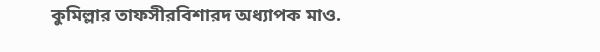কুমিল্লার তাফসীরবিশারদ অধ্যাপক মাও.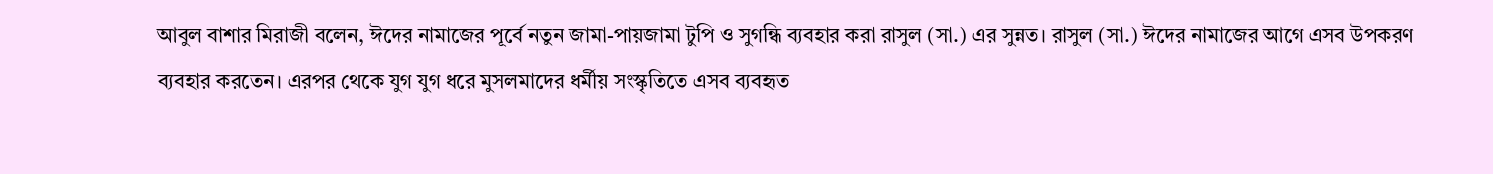আবুল বাশার মিরাজী বলেন, ঈদের নামাজের পূর্বে নতুন জামা-পায়জামা টুপি ও সুগন্ধি ব্যবহার করা রাসুল (সা.) এর সুন্নত। রাসুল (সা.) ঈদের নামাজের আগে এসব উপকরণ ব্যবহার করতেন। এরপর থেকে যুগ যুগ ধরে মুসলমাদের ধর্মীয় সংস্কৃতিতে এসব ব্যবহৃত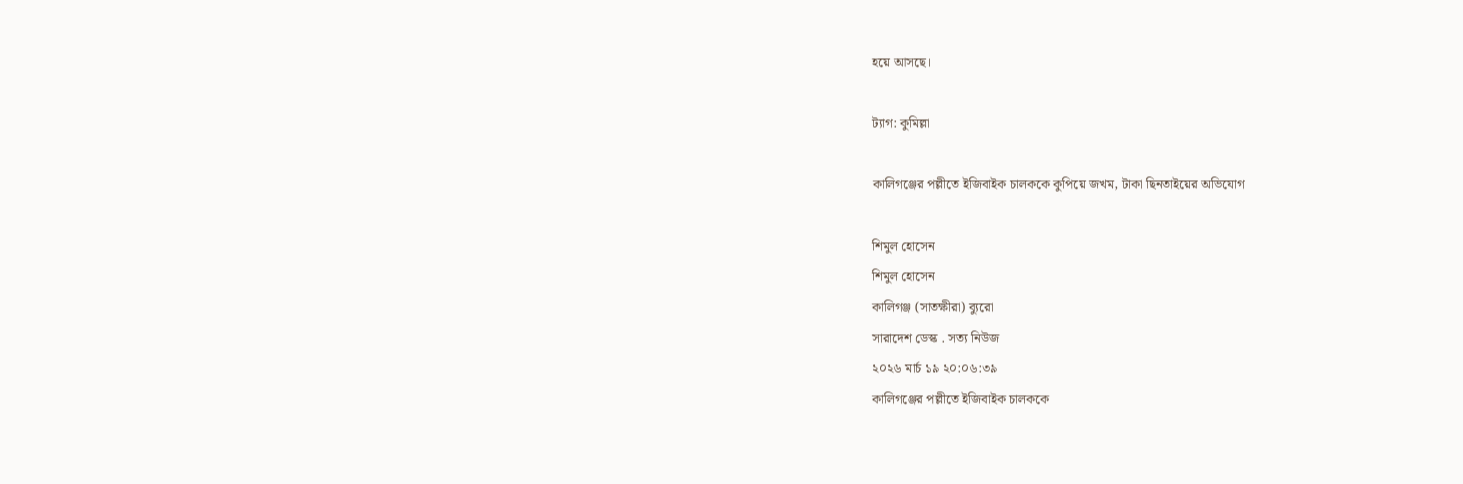হয়ে আসছে।

ট্যাগ: কুমিল্লা

কালিগঞ্জের পল্লীতে ইজিবাইক চালককে কুপিয়ে জখম, টাকা ছিনতাইয়ের অভিযোগ

শিমুল হোসেন
শিমুল হোসেন
কালিগঞ্জ (সাতক্ষীরা) ব্যুরো
সারাদেশ ডেস্ক . সত্য নিউজ
২০২৬ মার্চ ১৯ ২০:০৬:৩৯
কালিগঞ্জের পল্লীতে ইজিবাইক চালককে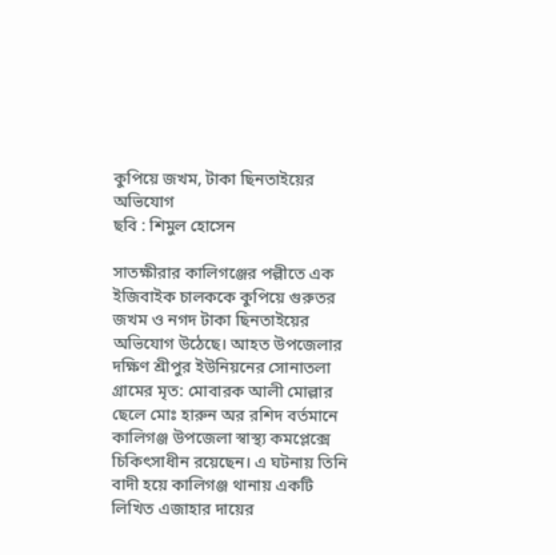কুপিয়ে জখম, টাকা ছিনতাইয়ের অভিযোগ
ছবি : শিমুল হোসেন

সাতক্ষীরার কালিগঞ্জের পল্লীতে এক ইজিবাইক চালককে কুপিয়ে গুরুতর জখম ও নগদ টাকা ছিনতাইয়ের অভিযোগ উঠেছে। আহত উপজেলার দক্ষিণ শ্রীপুর ইউনিয়নের সোনাতলা গ্রামের মৃত: মোবারক আলী মোল্লার ছেলে মোঃ হারুন অর রশিদ বর্তমানে কালিগঞ্জ উপজেলা স্বাস্থ্য কমপ্লেক্সে চিকিৎসাধীন রয়েছেন। এ ঘটনায় তিনি বাদী হয়ে কালিগঞ্জ থানায় একটি লিখিত এজাহার দায়ের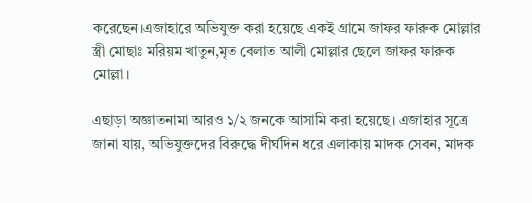করেছেন।এজাহারে অভিযুক্ত করা হয়েছে একই গ্রামে জাফর ফারুক মোল্লার স্ত্রী মোছাঃ মরিয়ম খাতুন,মৃত বেলাত আলী মোল্লার ছেলে জাফর ফারুক মোল্লা।

এছাড়া অজ্ঞাতনামা আরও ১/২ জনকে আসামি করা হয়েছে। এজাহার সূত্রে জানা যায়, অভিযুক্তদের বিরুদ্ধে দীর্ঘদিন ধরে এলাকায় মাদক সেবন, মাদক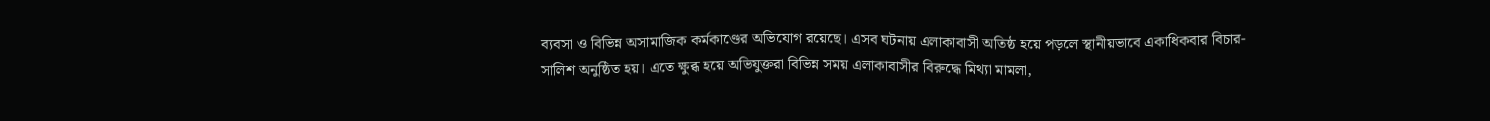ব্যবসা ও বিভিন্ন অসামাজিক কর্মকাণ্ডের অভিযোগ রয়েছে। এসব ঘটনায় এলাকাবাসী অতিষ্ঠ হয়ে পড়লে স্থানীয়ভাবে একাধিকবার বিচার-সালিশ অনুষ্ঠিত হয়। এতে ক্ষুব্ধ হয়ে অভিযুক্তরা বিভিন্ন সময় এলাকাবাসীর বিরুদ্ধে মিথ্যা মামলা,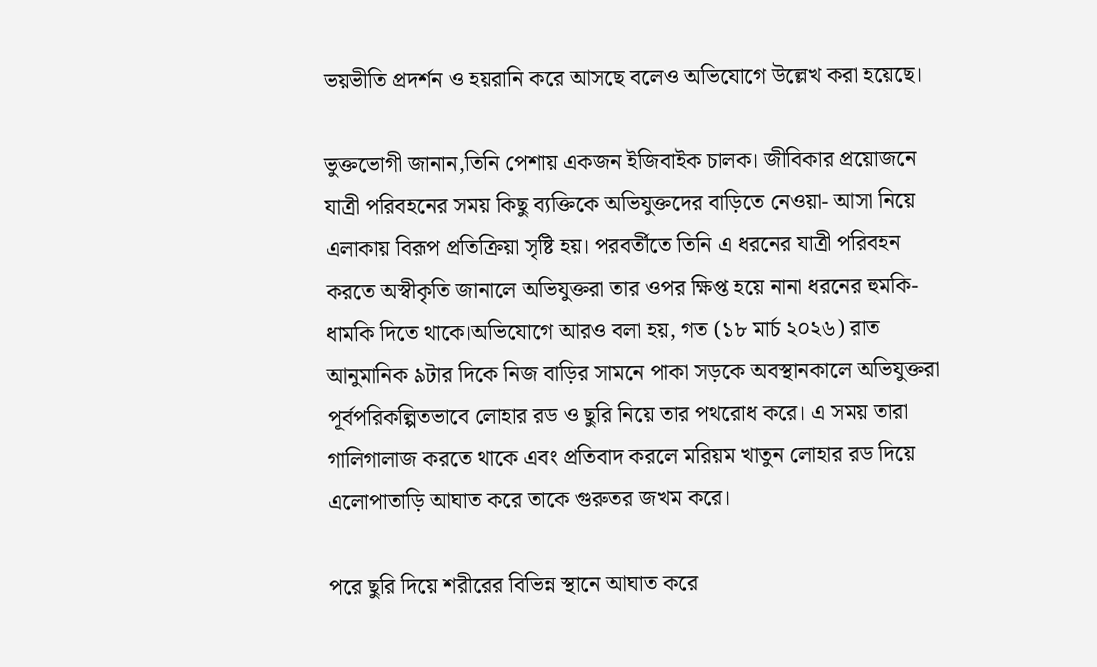ভয়ভীতি প্রদর্শন ও হয়রানি করে আসছে বলেও অভিযোগে উল্লেখ করা হয়েছে।

ভুক্তভোগী জানান,তিনি পেশায় একজন ইজিবাইক চালক। জীবিকার প্রয়োজনে যাত্রী পরিবহনের সময় কিছু ব্যক্তিকে অভিযুক্তদের বাড়িতে নেওয়া- আসা নিয়ে এলাকায় বিরূপ প্রতিক্রিয়া সৃষ্টি হয়। পরবর্তীতে তিনি এ ধরনের যাত্রী পরিবহন করতে অস্বীকৃতি জানালে অভিযুক্তরা তার ওপর ক্ষিপ্ত হয়ে নানা ধরনের হুমকি- ধামকি দিতে থাকে।অভিযোগে আরও বলা হয়, গত (১৮ মার্চ ২০২৬) রাত আনুমানিক ৯টার দিকে নিজ বাড়ির সামনে পাকা সড়কে অবস্থানকালে অভিযুক্তরা পূর্বপরিকল্পিতভাবে লোহার রড ও ছুরি নিয়ে তার পথরোধ করে। এ সময় তারা গালিগালাজ করতে থাকে এবং প্রতিবাদ করলে মরিয়ম খাতুন লোহার রড দিয়ে এলোপাতাড়ি আঘাত করে তাকে গুরুতর জখম করে।

পরে ছুরি দিয়ে শরীরের বিভিন্ন স্থানে আঘাত করে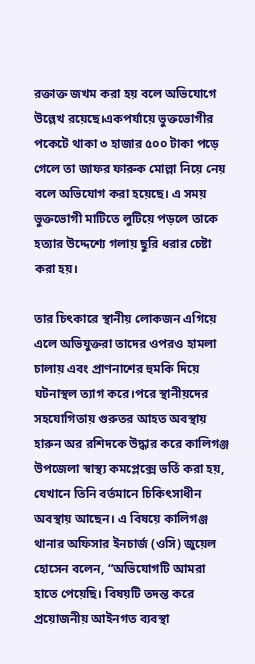রক্তাক্ত জখম করা হয় বলে অভিযোগে উল্লেখ রয়েছে।একপর্যায়ে ভুক্তভোগীর পকেটে থাকা ৩ হাজার ৫০০ টাকা পড়ে গেলে তা জাফর ফারুক মোল্লা নিয়ে নেয় বলে অভিযোগ করা হয়েছে। এ সময় ভুক্তভোগী মাটিতে লুটিয়ে পড়লে তাকে হত্যার উদ্দেশ্যে গলায় ছুরি ধরার চেষ্টা করা হয়।

তার চিৎকারে স্থানীয় লোকজন এগিয়ে এলে অভিযুক্তরা তাদের ওপরও হামলা চালায় এবং প্রাণনাশের হুমকি দিয়ে ঘটনাস্থল ত্যাগ করে।পরে স্থানীয়দের সহযোগিতায় গুরুতর আহত অবস্থায় হারুন অর রশিদকে উদ্ধার করে কালিগঞ্জ উপজেলা স্বাস্থ্য কমপ্লেক্সে ভর্তি করা হয়, যেখানে তিনি বর্তমানে চিকিৎসাধীন অবস্থায় আছেন। এ বিষয়ে কালিগঞ্জ থানার অফিসার ইনচার্জ (ওসি) জুয়েল হোসেন বলেন, “অভিযোগটি আমরা হাতে পেয়েছি। বিষয়টি তদন্ত করে প্রয়োজনীয় আইনগত ব্যবস্থা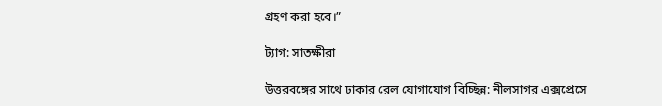গ্রহণ করা হবে।”

ট্যাগ: সাতক্ষীরা

উত্তরবঙ্গের সাথে ঢাকার রেল যোগাযোগ বিচ্ছিন্ন: নীলসাগর এক্সপ্রেসে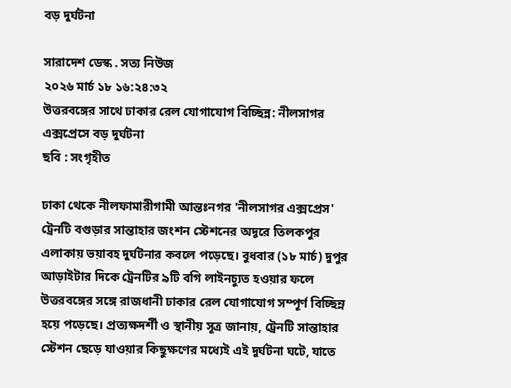বড় দুর্ঘটনা

সারাদেশ ডেস্ক . সত্য নিউজ
২০২৬ মার্চ ১৮ ১৬:২৪:৩২
উত্তরবঙ্গের সাথে ঢাকার রেল যোগাযোগ বিচ্ছিন্ন: নীলসাগর এক্সপ্রেসে বড় দুর্ঘটনা
ছবি : সংগৃহীত

ঢাকা থেকে নীলফামারীগামী আন্তঃনগর 'নীলসাগর এক্সপ্রেস' ট্রেনটি বগুড়ার সান্তাহার জংশন স্টেশনের অদূরে তিলকপুর এলাকায় ভয়াবহ দুর্ঘটনার কবলে পড়েছে। বুধবার (১৮ মার্চ) দুপুর আড়াইটার দিকে ট্রেনটির ৯টি বগি লাইনচ্যুত হওয়ার ফলে উত্তরবঙ্গের সঙ্গে রাজধানী ঢাকার রেল যোগাযোগ সম্পূর্ণ বিচ্ছিন্ন হয়ে পড়েছে। প্রত্যক্ষদর্শী ও স্থানীয় সূত্র জানায়, ট্রেনটি সান্তাহার স্টেশন ছেড়ে যাওয়ার কিছুক্ষণের মধ্যেই এই দুর্ঘটনা ঘটে, যাতে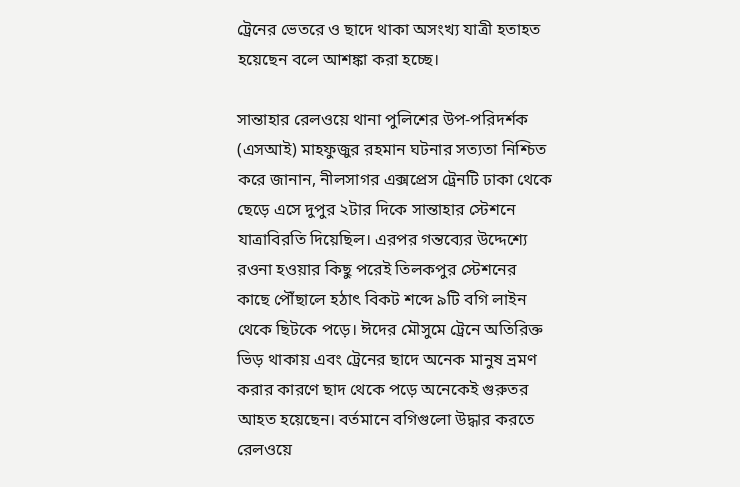ট্রেনের ভেতরে ও ছাদে থাকা অসংখ্য যাত্রী হতাহত হয়েছেন বলে আশঙ্কা করা হচ্ছে।

সান্তাহার রেলওয়ে থানা পুলিশের উপ-পরিদর্শক (এসআই) মাহফুজুর রহমান ঘটনার সত্যতা নিশ্চিত করে জানান, নীলসাগর এক্সপ্রেস ট্রেনটি ঢাকা থেকে ছেড়ে এসে দুপুর ২টার দিকে সান্তাহার স্টেশনে যাত্রাবিরতি দিয়েছিল। এরপর গন্তব্যের উদ্দেশ্যে রওনা হওয়ার কিছু পরেই তিলকপুর স্টেশনের কাছে পৌঁছালে হঠাৎ বিকট শব্দে ৯টি বগি লাইন থেকে ছিটকে পড়ে। ঈদের মৌসুমে ট্রেনে অতিরিক্ত ভিড় থাকায় এবং ট্রেনের ছাদে অনেক মানুষ ভ্রমণ করার কারণে ছাদ থেকে পড়ে অনেকেই গুরুতর আহত হয়েছেন। বর্তমানে বগিগুলো উদ্ধার করতে রেলওয়ে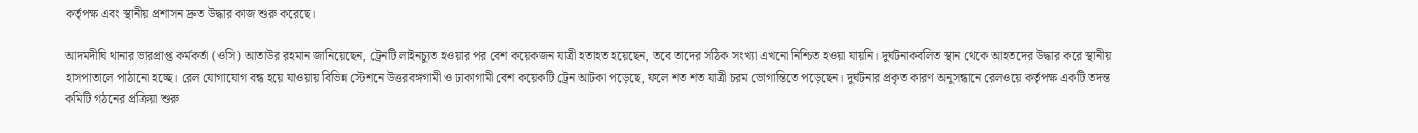কর্তৃপক্ষ এবং স্থানীয় প্রশাসন দ্রুত উদ্ধার কাজ শুরু করেছে।

আদমদীঘি থানার ভারপ্রাপ্ত কর্মকর্তা (ওসি) আতাউর রহমান জানিয়েছেন, ট্রেনটি লাইনচ্যুত হওয়ার পর বেশ কয়েকজন যাত্রী হতাহত হয়েছেন, তবে তাদের সঠিক সংখ্যা এখনো নিশ্চিত হওয়া যায়নি। দুর্ঘটনাকবলিত স্থান থেকে আহতদের উদ্ধার করে স্থানীয় হাসপাতালে পাঠানো হচ্ছে। রেল যোগাযোগ বন্ধ হয়ে যাওয়ায় বিভিন্ন স্টেশনে উত্তরবঙ্গগামী ও ঢাকাগামী বেশ কয়েকটি ট্রেন আটকা পড়েছে, ফলে শত শত যাত্রী চরম ভোগান্তিতে পড়েছেন। দুর্ঘটনার প্রকৃত কারণ অনুসন্ধানে রেলওয়ে কর্তৃপক্ষ একটি তদন্ত কমিটি গঠনের প্রক্রিয়া শুরু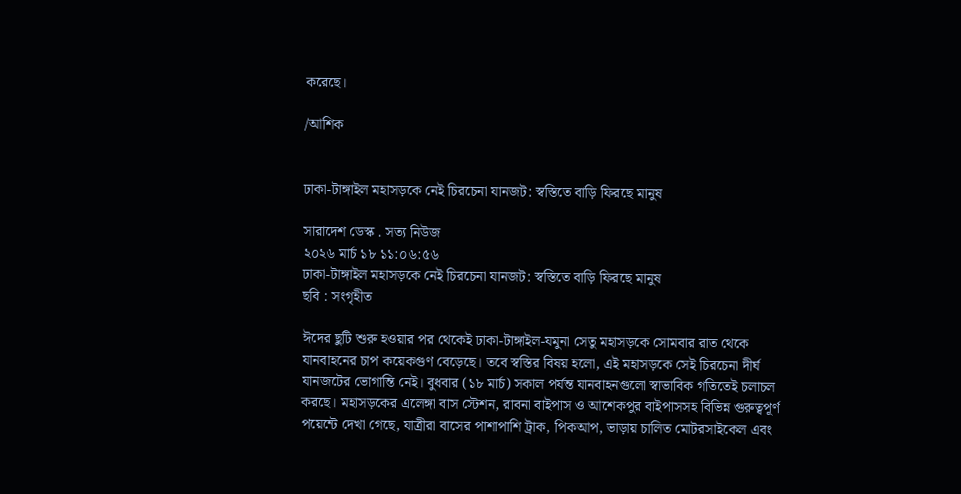করেছে।

/আশিক


ঢাকা-টাঙ্গাইল মহাসড়কে নেই চিরচেনা যানজট: স্বস্তিতে বাড়ি ফিরছে মানুষ

সারাদেশ ডেস্ক . সত্য নিউজ
২০২৬ মার্চ ১৮ ১১:০৬:৫৬
ঢাকা-টাঙ্গাইল মহাসড়কে নেই চিরচেনা যানজট: স্বস্তিতে বাড়ি ফিরছে মানুষ
ছবি : সংগৃহীত

ঈদের ছুটি শুরু হওয়ার পর থেকেই ঢাকা-টাঙ্গাইল-যমুনা সেতু মহাসড়কে সোমবার রাত থেকে যানবাহনের চাপ কয়েকগুণ বেড়েছে। তবে স্বস্তির বিষয় হলো, এই মহাসড়কে সেই চিরচেনা দীর্ঘ যানজটের ভোগান্তি নেই। বুধবার (১৮ মার্চ) সকাল পর্যন্ত যানবাহনগুলো স্বাভাবিক গতিতেই চলাচল করছে। মহাসড়কের এলেঙ্গা বাস স্টেশন, রাবনা বাইপাস ও আশেকপুর বাইপাসসহ বিভিন্ন গুরুত্বপূর্ণ পয়েন্টে দেখা গেছে, যাত্রীরা বাসের পাশাপাশি ট্রাক, পিকআপ, ভাড়ায় চালিত মোটরসাইকেল এবং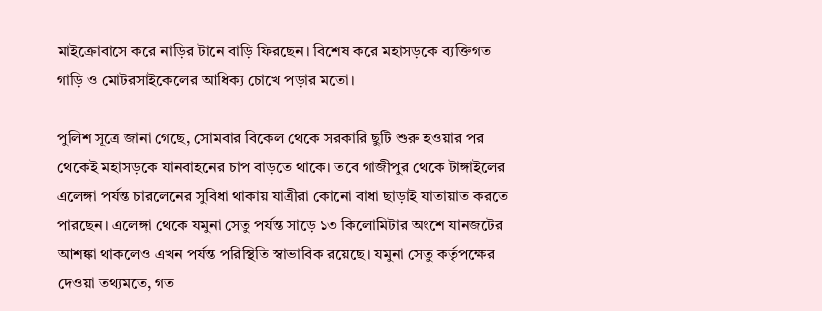মাইক্রোবাসে করে নাড়ির টানে বাড়ি ফিরছেন। বিশেষ করে মহাসড়কে ব্যক্তিগত গাড়ি ও মোটরসাইকেলের আধিক্য চোখে পড়ার মতো।

পুলিশ সূত্রে জানা গেছে, সোমবার বিকেল থেকে সরকারি ছুটি শুরু হওয়ার পর থেকেই মহাসড়কে যানবাহনের চাপ বাড়তে থাকে। তবে গাজীপুর থেকে টাঙ্গাইলের এলেঙ্গা পর্যন্ত চারলেনের সুবিধা থাকায় যাত্রীরা কোনো বাধা ছাড়াই যাতায়াত করতে পারছেন। এলেঙ্গা থেকে যমুনা সেতু পর্যন্ত সাড়ে ১৩ কিলোমিটার অংশে যানজটের আশঙ্কা থাকলেও এখন পর্যন্ত পরিস্থিতি স্বাভাবিক রয়েছে। যমুনা সেতু কর্তৃপক্ষের দেওয়া তথ্যমতে, গত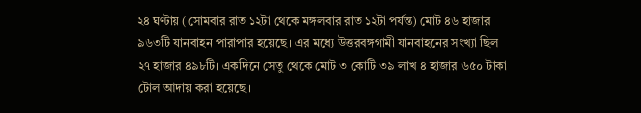২৪ ঘণ্টায় (সোমবার রাত ১২টা থেকে মঙ্গলবার রাত ১২টা পর্যন্ত) মোট ৪৬ হাজার ৯৬৩টি যানবাহন পারাপার হয়েছে। এর মধ্যে উত্তরবঙ্গগামী যানবাহনের সংখ্যা ছিল ২৭ হাজার ৪৯৮টি। একদিনে সেতু থেকে মোট ৩ কোটি ৩৯ লাখ ৪ হাজার ৬৫০ টাকা টোল আদায় করা হয়েছে।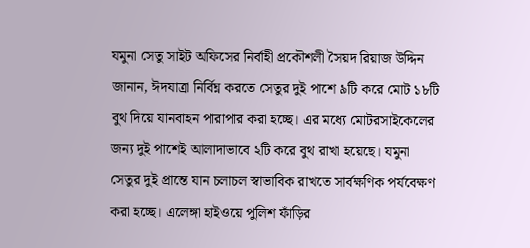যমুনা সেতু সাইট অফিসের নির্বাহী প্রকৌশলী সৈয়দ রিয়াজ উদ্দিন জানান, ঈদযাত্রা নির্বিঘ্ন করতে সেতুর দুই পাশে ৯টি করে মোট ১৮টি বুথ দিয়ে যানবাহন পারাপার করা হচ্ছে। এর মধ্যে মোটরসাইকেলের জন্য দুই পাশেই আলাদাভাবে ২টি করে বুথ রাখা হয়েছে। যমুনা সেতুর দুই প্রান্তে যান চলাচল স্বাভাবিক রাখতে সার্বক্ষণিক পর্যবেক্ষণ করা হচ্ছে। এলেঙ্গা হাইওয়ে পুলিশ ফাঁড়ির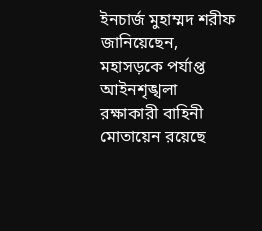ইনচার্জ মুহাম্মদ শরীফ জানিয়েছেন, মহাসড়কে পর্যাপ্ত আইনশৃঙ্খলা রক্ষাকারী বাহিনী মোতায়েন রয়েছে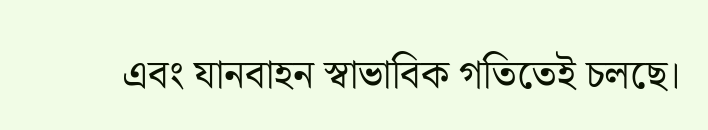এবং যানবাহন স্বাভাবিক গতিতেই চলছে।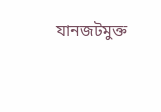যানজটমুক্ত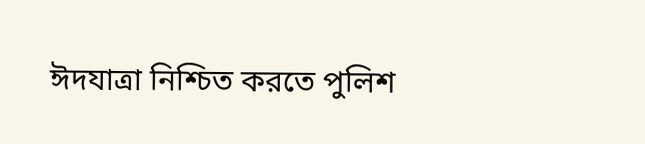ঈদযাত্রা নিশ্চিত করতে পুলিশ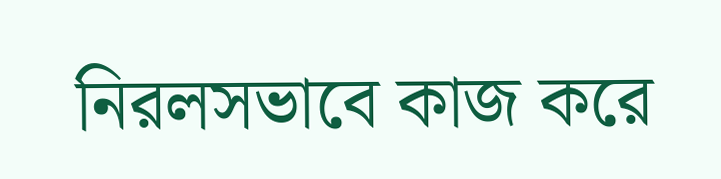নিরলসভাবে কাজ করে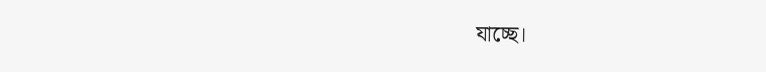যাচ্ছে।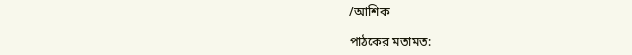/আশিক

পাঠকের মতামত: